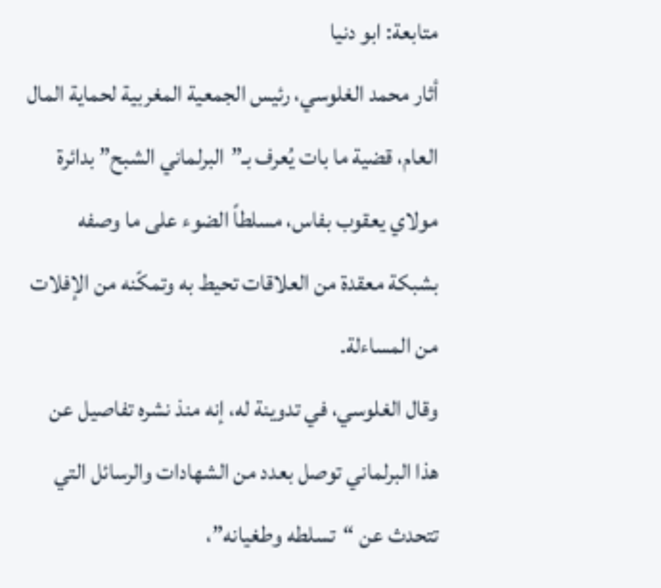متابعة: ابو دنيا
أثار محمد الغلوسي، رئيس الجمعية المغربية لحماية المال العام، قضية ما بات يُعرف بـ”البرلماني الشبح” بدائرة مولاي يعقوب بفاس، مسلطاً الضوء على ما وصفه بشبكة معقدة من العلاقات تحيط به وتمكّنه من الإفلات من المساءلة.
وقال الغلوسي، في تدوينة له، إنه منذ نشره تفاصيل عن هذا البرلماني توصل بعدد من الشهادات والرسائل التي تتحدث عن “تسلطه وطغيانه”،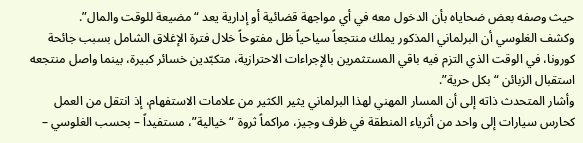حيث وصفه بعض ضحاياه بأن الدخول معه في أي مواجهة قضائية أو إدارية يعد “مضيعة للوقت والمال”.
وكشف الغلوسي أن البرلماني المذكور يملك منتجعاً سياحياً ظل مفتوحاً خلال فترة الإغلاق الشامل بسبب جائحة كورونا، في الوقت الذي التزم فيه باقي المستثمرين بالإجراءات الاحترازية، متكبّدين خسائر كبيرة، بينما واصل منتجعه استقبال الزبائن “بكل حرية”.
وأشار المتحدث ذاته إلى أن المسار المهني لهذا البرلماني يثير الكثير من علامات الاستفهام، إذ انتقل من العمل كحارس سيارات إلى واحد من أثرياء المنطقة في ظرف وجيز، مراكماً ثروة “خيالية”، مستفيداً – بحسب الغلوسي –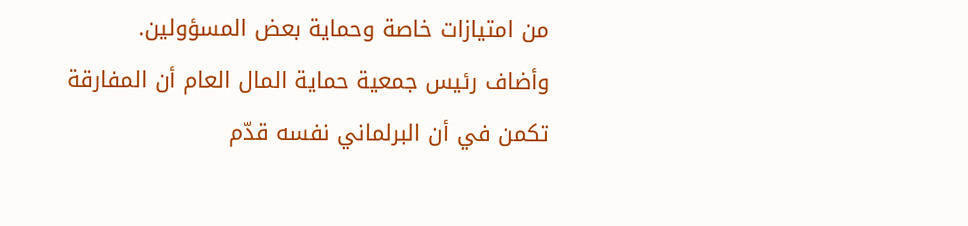من امتيازات خاصة وحماية بعض المسؤولين.
وأضاف رئيس جمعية حماية المال العام أن المفارقة تكمن في أن البرلماني نفسه قدّم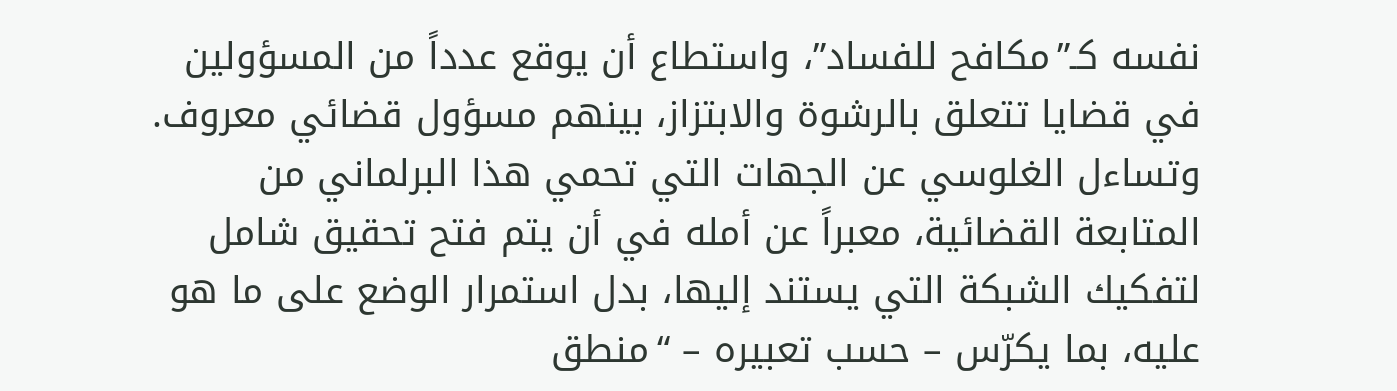نفسه كـ”مكافح للفساد”، واستطاع أن يوقع عدداً من المسؤولين في قضايا تتعلق بالرشوة والابتزاز، بينهم مسؤول قضائي معروف.
وتساءل الغلوسي عن الجهات التي تحمي هذا البرلماني من المتابعة القضائية، معبراً عن أمله في أن يتم فتح تحقيق شامل لتفكيك الشبكة التي يستند إليها، بدل استمرار الوضع على ما هو عليه، بما يكرّس – حسب تعبيره – “منطق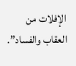الإفلات من العقاب والفساد”.